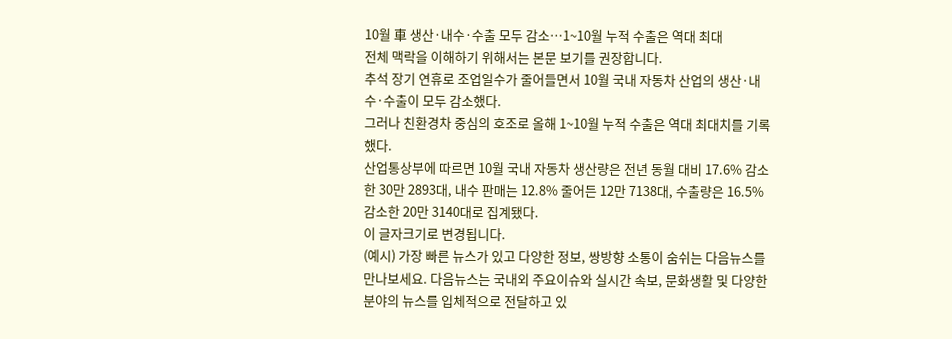10월 車 생산·내수·수출 모두 감소…1~10월 누적 수출은 역대 최대
전체 맥락을 이해하기 위해서는 본문 보기를 권장합니다.
추석 장기 연휴로 조업일수가 줄어들면서 10월 국내 자동차 산업의 생산·내수·수출이 모두 감소했다.
그러나 친환경차 중심의 호조로 올해 1~10월 누적 수출은 역대 최대치를 기록했다.
산업통상부에 따르면 10월 국내 자동차 생산량은 전년 동월 대비 17.6% 감소한 30만 2893대, 내수 판매는 12.8% 줄어든 12만 7138대, 수출량은 16.5% 감소한 20만 3140대로 집계됐다.
이 글자크기로 변경됩니다.
(예시) 가장 빠른 뉴스가 있고 다양한 정보, 쌍방향 소통이 숨쉬는 다음뉴스를 만나보세요. 다음뉴스는 국내외 주요이슈와 실시간 속보, 문화생활 및 다양한 분야의 뉴스를 입체적으로 전달하고 있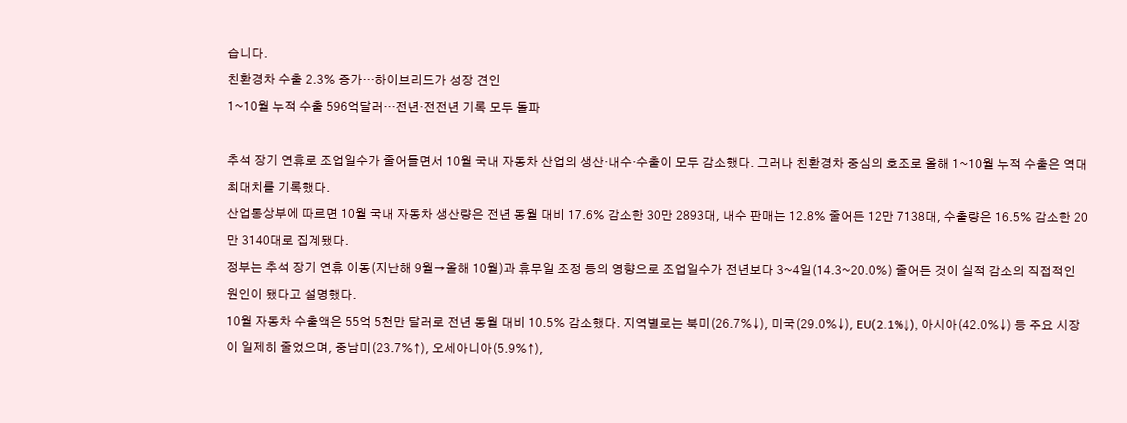습니다.
친환경차 수출 2.3% 증가…하이브리드가 성장 견인
1~10월 누적 수출 596억달러…전년·전전년 기록 모두 돌파

추석 장기 연휴로 조업일수가 줄어들면서 10월 국내 자동차 산업의 생산·내수·수출이 모두 감소했다. 그러나 친환경차 중심의 호조로 올해 1~10월 누적 수출은 역대 최대치를 기록했다.
산업통상부에 따르면 10월 국내 자동차 생산량은 전년 동월 대비 17.6% 감소한 30만 2893대, 내수 판매는 12.8% 줄어든 12만 7138대, 수출량은 16.5% 감소한 20만 3140대로 집계됐다.
정부는 추석 장기 연휴 이동(지난해 9월→올해 10월)과 휴무일 조정 등의 영향으로 조업일수가 전년보다 3~4일(14.3~20.0%) 줄어든 것이 실적 감소의 직접적인 원인이 됐다고 설명했다.
10월 자동차 수출액은 55억 5천만 달러로 전년 동월 대비 10.5% 감소했다. 지역별로는 북미(26.7%↓), 미국(29.0%↓), EU(2.1%↓), 아시아(42.0%↓) 등 주요 시장이 일제히 줄었으며, 중남미(23.7%↑), 오세아니아(5.9%↑),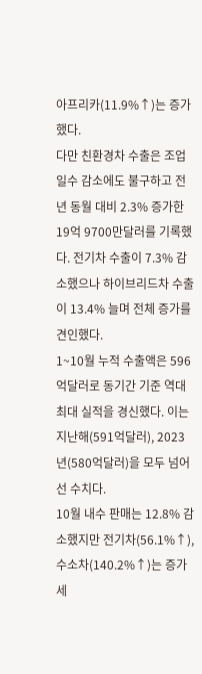아프리카(11.9%↑)는 증가했다.
다만 친환경차 수출은 조업일수 감소에도 불구하고 전년 동월 대비 2.3% 증가한 19억 9700만달러를 기록했다. 전기차 수출이 7.3% 감소했으나 하이브리드차 수출이 13.4% 늘며 전체 증가를 견인했다.
1~10월 누적 수출액은 596억달러로 동기간 기준 역대 최대 실적을 경신했다. 이는 지난해(591억달러), 2023년(580억달러)을 모두 넘어선 수치다.
10월 내수 판매는 12.8% 감소했지만 전기차(56.1%↑), 수소차(140.2%↑)는 증가세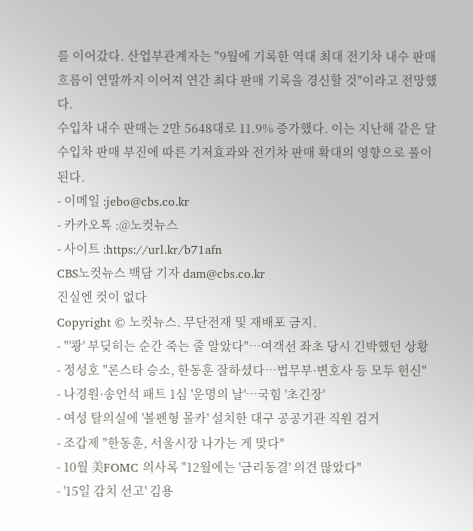를 이어갔다. 산업부관계자는 "9월에 기록한 역대 최대 전기차 내수 판매 흐름이 연말까지 이어져 연간 최다 판매 기록을 경신할 것"이라고 전망했다.
수입차 내수 판매는 2만 5648대로 11.9% 증가했다. 이는 지난해 같은 달 수입차 판매 부진에 따른 기저효과와 전기차 판매 확대의 영향으로 풀이된다.
- 이메일 :jebo@cbs.co.kr
- 카카오톡 :@노컷뉴스
- 사이트 :https://url.kr/b71afn
CBS노컷뉴스 백담 기자 dam@cbs.co.kr
진실엔 컷이 없다
Copyright © 노컷뉴스. 무단전재 및 재배포 금지.
- "'쾅' 부딪히는 순간 죽는 줄 알았다"…여객선 좌초 당시 긴박했던 상황
- 정성호 "론스타 승소, 한동훈 잘하셨다…법무부·변호사 등 모두 헌신"
- 나경원·송언석 패트 1심 '운명의 날'…국힘 '초긴장'
- 여성 탈의실에 '볼펜형 몰카' 설치한 대구 공공기관 직원 검거
- 조갑제 "한동훈, 서울시장 나가는 게 맞다"
- 10월 美FOMC 의사록 "12월에는 '금리동결' 의견 많았다"
- '15일 감치 선고' 김용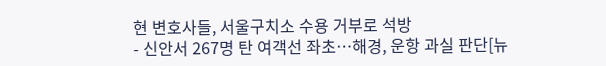현 변호사들, 서울구치소 수용 거부로 석방
- 신안서 267명 탄 여객선 좌초…해경, 운항 과실 판단[뉴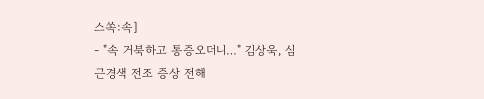스쏙:속]
- "속 거북하고 통증오더니…" 김상욱, 심근경색 전조 증상 전해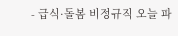- 급식·돌봄 비정규직 오늘 파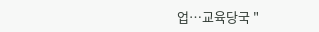업…교육당국 "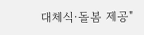대체식·돌봄 제공"